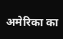अमेरिका का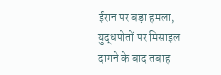ईरान पर बड़ा हमला, युद्धपोतों पर मिसाइल दागने के बाद तबाह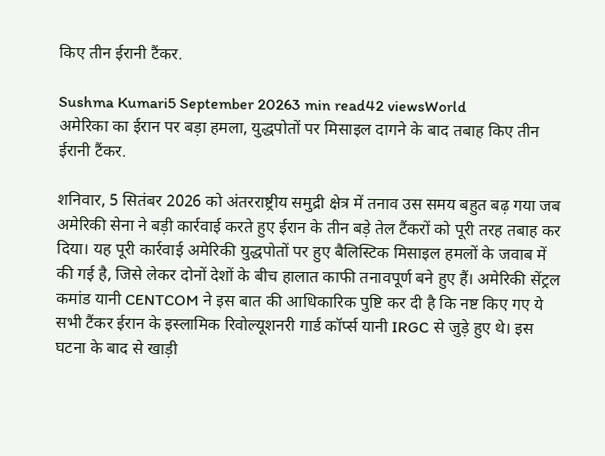किए तीन ईरानी टैंकर.

Sushma Kumari5 September 20263 min read42 viewsWorld
अमेरिका का ईरान पर बड़ा हमला, युद्धपोतों पर मिसाइल दागने के बाद तबाह किए तीन ईरानी टैंकर.

शनिवार, 5 सितंबर 2026 को अंतरराष्ट्रीय समुद्री क्षेत्र में तनाव उस समय बहुत बढ़ गया जब अमेरिकी सेना ने बड़ी कार्रवाई करते हुए ईरान के तीन बड़े तेल टैंकरों को पूरी तरह तबाह कर दिया। यह पूरी कार्रवाई अमेरिकी युद्धपोतों पर हुए बैलिस्टिक मिसाइल हमलों के जवाब में की गई है, जिसे लेकर दोनों देशों के बीच हालात काफी तनावपूर्ण बने हुए हैं। अमेरिकी सेंट्रल कमांड यानी CENTCOM ने इस बात की आधिकारिक पुष्टि कर दी है कि नष्ट किए गए ये सभी टैंकर ईरान के इस्लामिक रिवोल्यूशनरी गार्ड कॉर्प्स यानी IRGC से जुड़े हुए थे। इस घटना के बाद से खाड़ी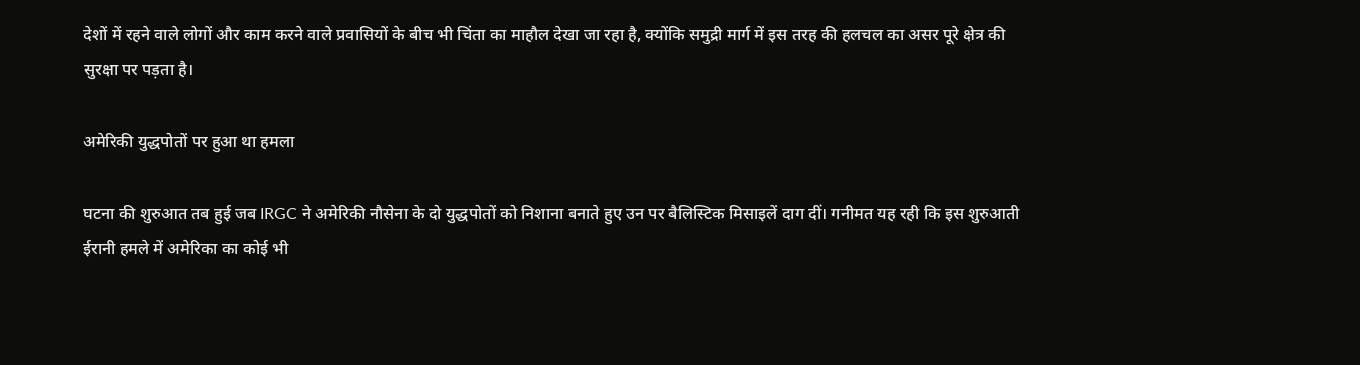देशों में रहने वाले लोगों और काम करने वाले प्रवासियों के बीच भी चिंता का माहौल देखा जा रहा है, क्योंकि समुद्री मार्ग में इस तरह की हलचल का असर पूरे क्षेत्र की सुरक्षा पर पड़ता है।

अमेरिकी युद्धपोतों पर हुआ था हमला

घटना की शुरुआत तब हुई जब IRGC ने अमेरिकी नौसेना के दो युद्धपोतों को निशाना बनाते हुए उन पर बैलिस्टिक मिसाइलें दाग दीं। गनीमत यह रही कि इस शुरुआती ईरानी हमले में अमेरिका का कोई भी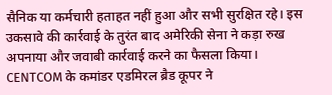सैनिक या कर्मचारी हताहत नहीं हुआ और सभी सुरक्षित रहे। इस उकसावे की कार्रवाई के तुरंत बाद अमेरिकी सेना ने कड़ा रुख अपनाया और जवाबी कार्रवाई करने का फैसला किया। CENTCOM के कमांडर एडमिरल ब्रैड कूपर ने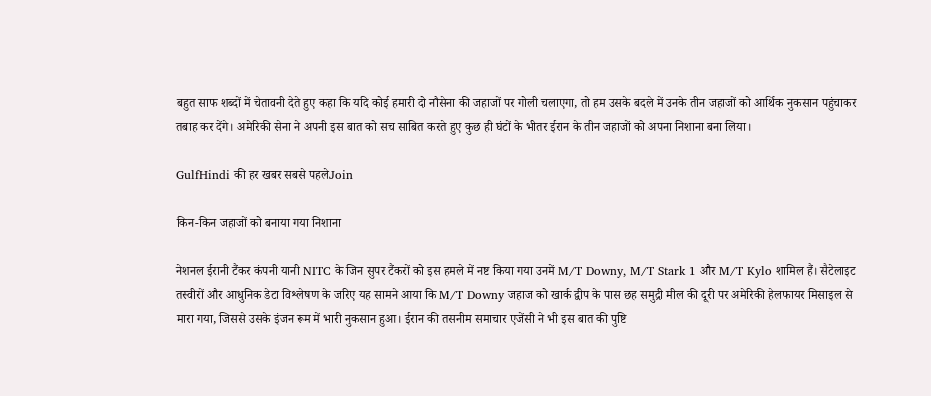बहुत साफ शब्दों में चेतावनी देते हुए कहा कि यदि कोई हमारी दो नौसेना की जहाजों पर गोली चलाएगा, तो हम उसके बदले में उनके तीन जहाजों को आर्थिक नुकसान पहुंचाकर तबाह कर देंगे। अमेरिकी सेना ने अपनी इस बात को सच साबित करते हुए कुछ ही घंटों के भीतर ईरान के तीन जहाजों को अपना निशाना बना लिया।

GulfHindi की हर खबर सबसे पहलेJoin

किन-किन जहाजों को बनाया गया निशाना

नेशनल ईरानी टैंकर कंपनी यानी NITC के जिन सुपर टैंकरों को इस हमले में नष्ट किया गया उनमें M/T Downy, M/T Stark 1 और M/T Kylo शामिल हैं। सैटेलाइट तस्वीरों और आधुनिक डेटा विश्लेषण के जरिए यह सामने आया कि M/T Downy जहाज को खार्क द्वीप के पास छह समुद्री मील की दूरी पर अमेरिकी हेलफायर मिसाइल से मारा गया, जिससे उसके इंजन रूम में भारी नुकसान हुआ। ईरान की तसनीम समाचार एजेंसी ने भी इस बात की पुष्टि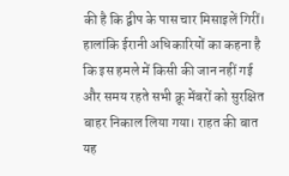की है कि द्वीप के पास चार मिसाइलें गिरीं। हालांकि ईरानी अधिकारियों का कहना है कि इस हमले में किसी की जान नहीं गई और समय रहते सभी क्रू मेंबरों को सुरक्षित बाहर निकाल लिया गया। राहत की बात यह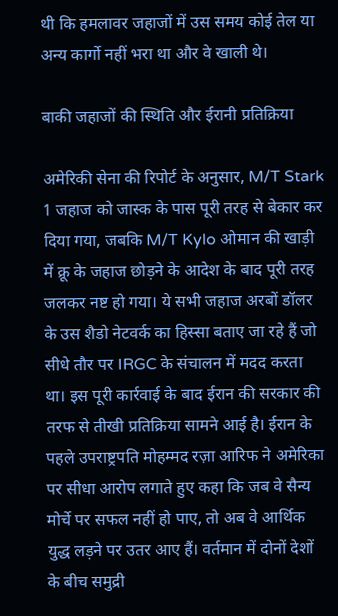थी कि हमलावर जहाजों में उस समय कोई तेल या अन्य कार्गो नहीं भरा था और वे खाली थे।

बाकी जहाजों की स्थिति और ईरानी प्रतिक्रिया

अमेरिकी सेना की रिपोर्ट के अनुसार, M/T Stark 1 जहाज को जास्क के पास पूरी तरह से बेकार कर दिया गया, जबकि M/T Kylo ओमान की खाड़ी में क्रू के जहाज छोड़ने के आदेश के बाद पूरी तरह जलकर नष्ट हो गया। ये सभी जहाज अरबों डॉलर के उस शैडो नेटवर्क का हिस्सा बताए जा रहे हैं जो सीधे तौर पर IRGC के संचालन में मदद करता था। इस पूरी कार्रवाई के बाद ईरान की सरकार की तरफ से तीखी प्रतिक्रिया सामने आई है। ईरान के पहले उपराष्ट्रपति मोहम्मद रज़ा आरिफ ने अमेरिका पर सीधा आरोप लगाते हुए कहा कि जब वे सैन्य मोर्चे पर सफल नहीं हो पाए, तो अब वे आर्थिक युद्ध लड़ने पर उतर आए हैं। वर्तमान में दोनों देशों के बीच समुद्री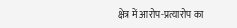क्षेत्र में आरोप-प्रत्यारोप का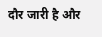दौर जारी है और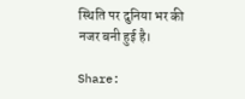स्थिति पर दुनिया भर की नजर बनी हुई है।

Share: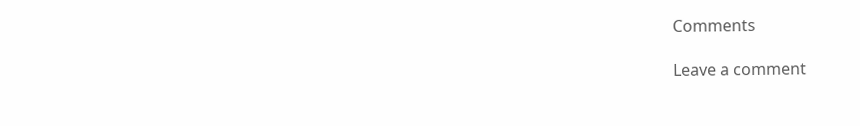Comments

Leave a comment